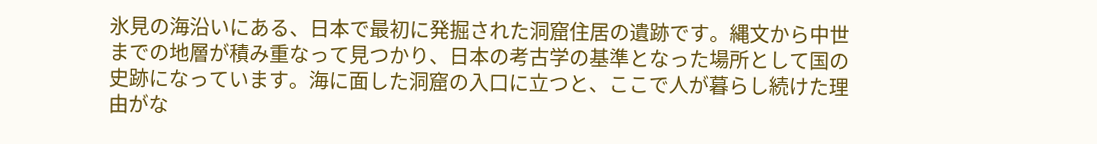氷見の海沿いにある、日本で最初に発掘された洞窟住居の遺跡です。縄文から中世までの地層が積み重なって見つかり、日本の考古学の基準となった場所として国の史跡になっています。海に面した洞窟の入口に立つと、ここで人が暮らし続けた理由がな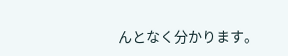んとなく分かります。